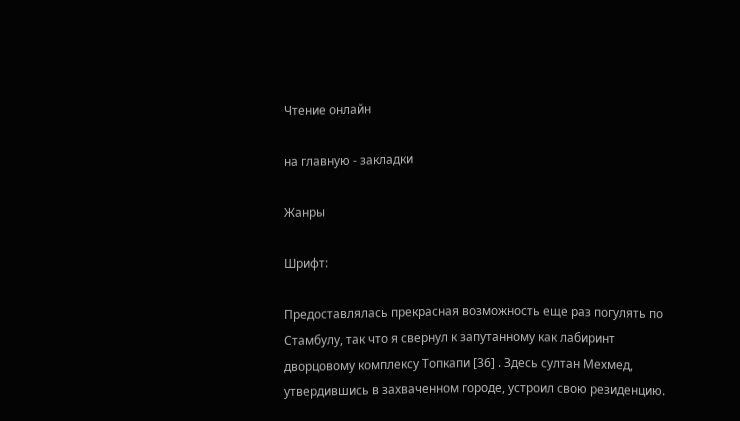Чтение онлайн

на главную - закладки

Жанры

Шрифт:

Предоставлялась прекрасная возможность еще раз погулять по Стамбулу, так что я свернул к запутанному как лабиринт дворцовому комплексу Топкапи [36] . Здесь султан Мехмед, утвердившись в захваченном городе, устроил свою резиденцию.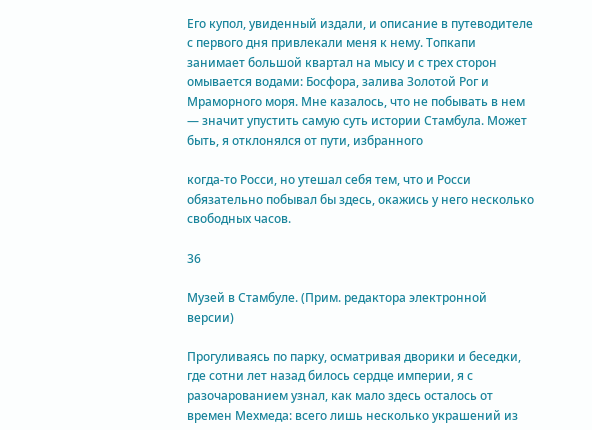Его купол, увиденный издали, и описание в путеводителе с первого дня привлекали меня к нему. Топкапи занимает большой квартал на мысу и с трех сторон омывается водами: Босфора, залива Золотой Рог и Мраморного моря. Мне казалось, что не побывать в нем — значит упустить самую суть истории Стамбула. Может быть, я отклонялся от пути, избранного

когда-то Росси, но утешал себя тем, что и Росси обязательно побывал бы здесь, окажись у него несколько свободных часов.

36

Музей в Стамбуле. (Прим. редактора электронной версии)

Прогуливаясь по парку, осматривая дворики и беседки, где сотни лет назад билось сердце империи, я с разочарованием узнал, как мало здесь осталось от времен Мехмеда: всего лишь несколько украшений из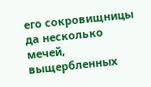его сокровищницы да несколько мечей, выщербленных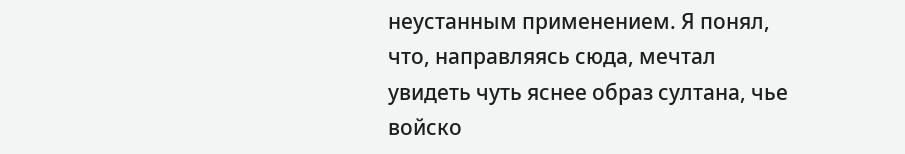неустанным применением. Я понял, что, направляясь сюда, мечтал увидеть чуть яснее образ султана, чье войско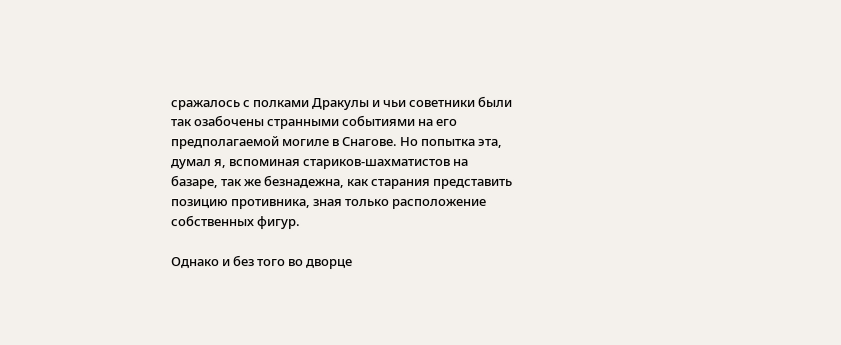сражалось с полками Дракулы и чьи советники были так озабочены странными событиями на его предполагаемой могиле в Снагове. Но попытка эта, думал я, вспоминая стариков-шахматистов на базаре, так же безнадежна, как старания представить позицию противника, зная только расположение собственных фигур.

Однако и без того во дворце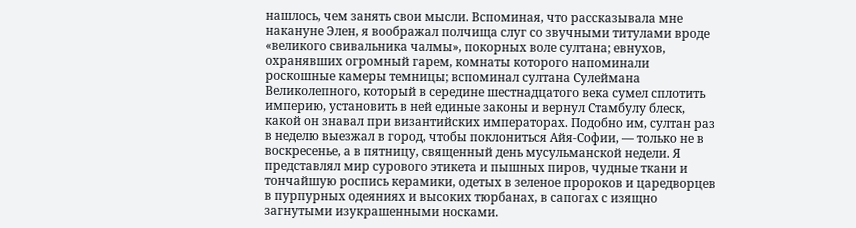нашлось, чем занять свои мысли. Вспоминая, что рассказывала мне накануне Элен, я воображал полчища слуг со звучными титулами вроде «великого свивальника чалмы», покорных воле султана; евнухов, охранявших огромный гарем, комнаты которого напоминали роскошные камеры темницы; вспоминал султана Сулеймана Великолепного, который в середине шестнадцатого века сумел сплотить империю, установить в ней единые законы и вернул Стамбулу блеск, какой он знавал при византийских императорах. Подобно им, султан раз в неделю выезжал в город, чтобы поклониться Айя-Софии, — только не в воскресенье, а в пятницу, священный день мусульманской недели. Я представлял мир сурового этикета и пышных пиров, чудные ткани и тончайшую роспись керамики, одетых в зеленое пророков и царедворцев в пурпурных одеяниях и высоких тюрбанах, в сапогах с изящно загнутыми изукрашенными носками.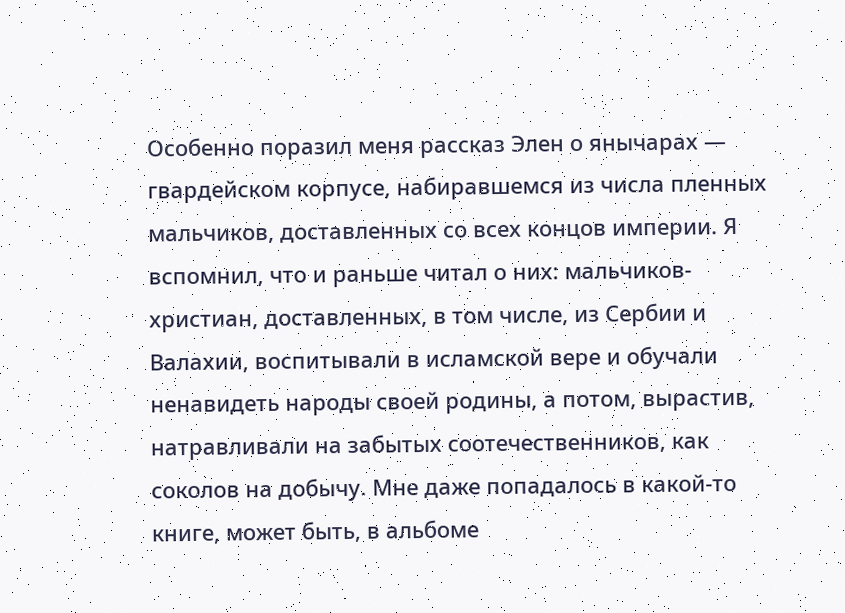Особенно поразил меня рассказ Элен о янычарах — гвардейском корпусе, набиравшемся из числа пленных мальчиков, доставленных со всех концов империи. Я вспомнил, что и раньше читал о них: мальчиков-христиан, доставленных, в том числе, из Сербии и Валахии, воспитывали в исламской вере и обучали ненавидеть народы своей родины, а потом, вырастив, натравливали на забытых соотечественников, как соколов на добычу. Мне даже попадалось в какой-то книге, может быть, в альбоме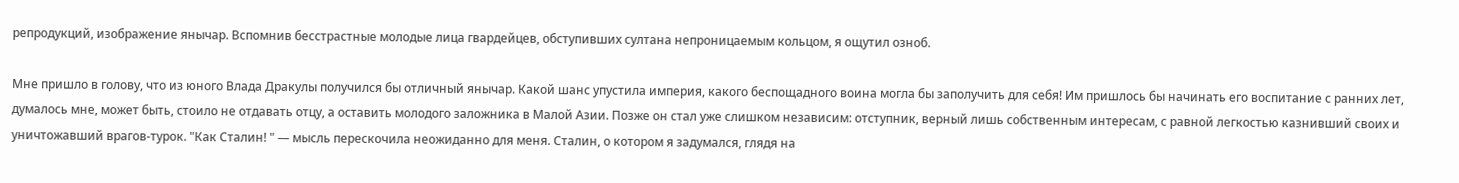репродукций, изображение янычар. Вспомнив бесстрастные молодые лица гвардейцев, обступивших султана непроницаемым кольцом, я ощутил озноб.

Мне пришло в голову, что из юного Влада Дракулы получился бы отличный янычар. Какой шанс упустила империя, какого беспощадного воина могла бы заполучить для себя! Им пришлось бы начинать его воспитание с ранних лет, думалось мне, может быть, стоило не отдавать отцу, а оставить молодого заложника в Малой Азии. Позже он стал уже слишком независим: отступник, верный лишь собственным интересам, с равной легкостью казнивший своих и уничтожавший врагов-турок. "Как Сталин! " — мысль перескочила неожиданно для меня. Сталин, о котором я задумался, глядя на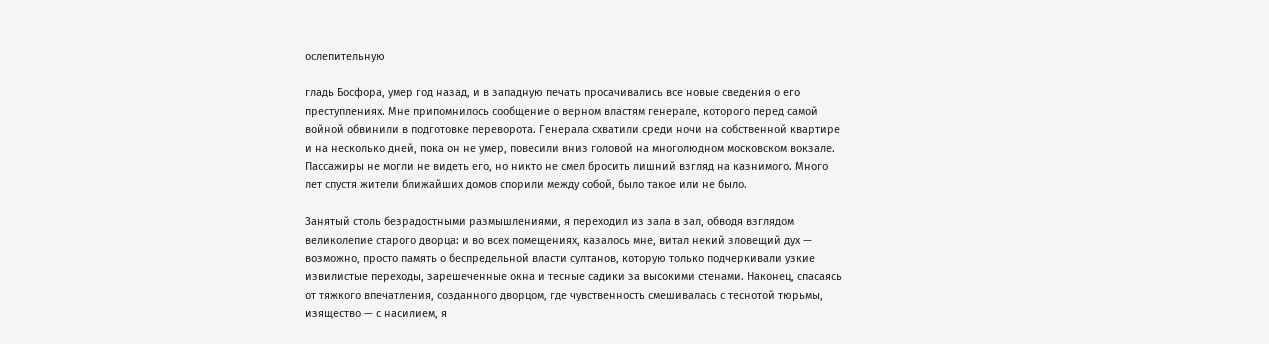ослепительную

гладь Босфора, умер год назад, и в западную печать просачивались все новые сведения о его преступлениях. Мне припомнилось сообщение о верном властям генерале, которого перед самой войной обвинили в подготовке переворота. Генерала схватили среди ночи на собственной квартире и на несколько дней, пока он не умер, повесили вниз головой на многолюдном московском вокзале. Пассажиры не могли не видеть его, но никто не смел бросить лишний взгляд на казнимого. Много лет спустя жители ближайших домов спорили между собой, было такое или не было.

Занятый столь безрадостными размышлениями, я переходил из зала в зал, обводя взглядом великолепие старого дворца: и во всех помещениях, казалось мне, витал некий зловещий дух — возможно, просто память о беспредельной власти султанов, которую только подчеркивали узкие извилистые переходы, зарешеченные окна и тесные садики за высокими стенами. Наконец, спасаясь от тяжкого впечатления, созданного дворцом, где чувственность смешивалась с теснотой тюрьмы, изящество — с насилием, я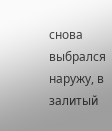снова выбрался наружу, в залитый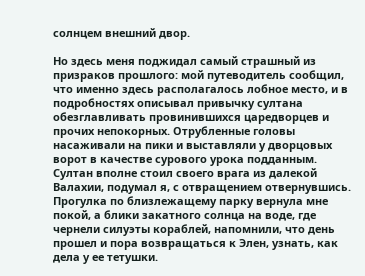солнцем внешний двор.

Но здесь меня поджидал самый страшный из призраков прошлого: мой путеводитель сообщил, что именно здесь располагалось лобное место, и в подробностях описывал привычку султана обезглавливать провинившихся царедворцев и прочих непокорных. Отрубленные головы насаживали на пики и выставляли у дворцовых ворот в качестве сурового урока подданным. Султан вполне стоил своего врага из далекой Валахии, подумал я, с отвращением отвернувшись. Прогулка по близлежащему парку вернула мне покой, а блики закатного солнца на воде, где чернели силуэты кораблей, напомнили, что день прошел и пора возвращаться к Элен, узнать, как дела у ее тетушки.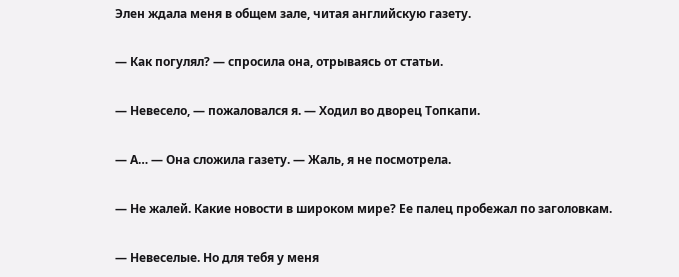Элен ждала меня в общем зале, читая английскую газету.

— Как погулял? — спросила она, отрываясь от статьи.

— Невесело, — пожаловался я. — Ходил во дворец Топкапи.

— А… — Она сложила газету. — Жаль, я не посмотрела.

— Не жалей. Какие новости в широком мире? Ее палец пробежал по заголовкам.

— Невеселые. Но для тебя у меня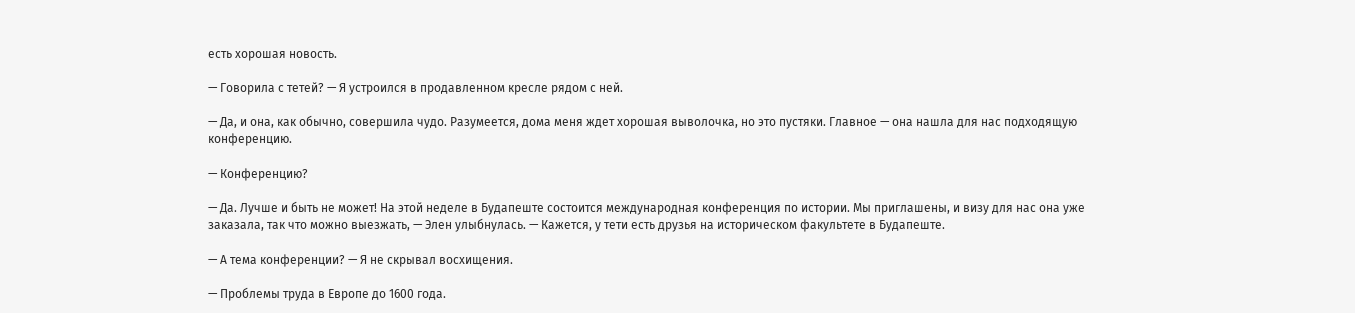есть хорошая новость.

— Говорила с тетей? — Я устроился в продавленном кресле рядом с ней.

— Да, и она, как обычно, совершила чудо. Разумеется, дома меня ждет хорошая выволочка, но это пустяки. Главное — она нашла для нас подходящую конференцию.

— Конференцию?

— Да. Лучше и быть не может! На этой неделе в Будапеште состоится международная конференция по истории. Мы приглашены, и визу для нас она уже заказала, так что можно выезжать, — Элен улыбнулась. — Кажется, у тети есть друзья на историческом факультете в Будапеште.

— А тема конференции? — Я не скрывал восхищения.

— Проблемы труда в Европе до 1600 года.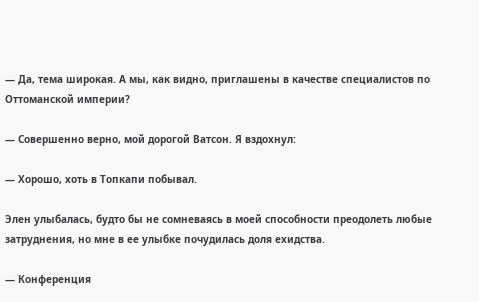— Да, тема широкая. А мы, как видно, приглашены в качестве специалистов по Оттоманской империи?

— Совершенно верно, мой дорогой Ватсон. Я вздохнул:

— Хорошо, хоть в Топкапи побывал.

Элен улыбалась, будто бы не сомневаясь в моей способности преодолеть любые затруднения, но мне в ее улыбке почудилась доля ехидства.

— Конференция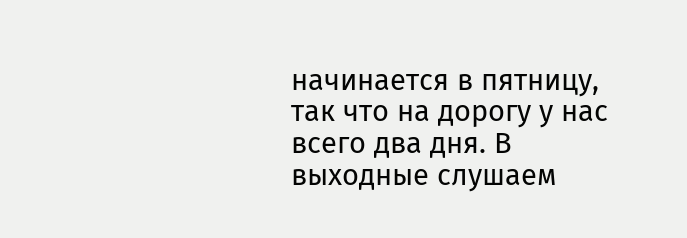начинается в пятницу, так что на дорогу у нас всего два дня. В выходные слушаем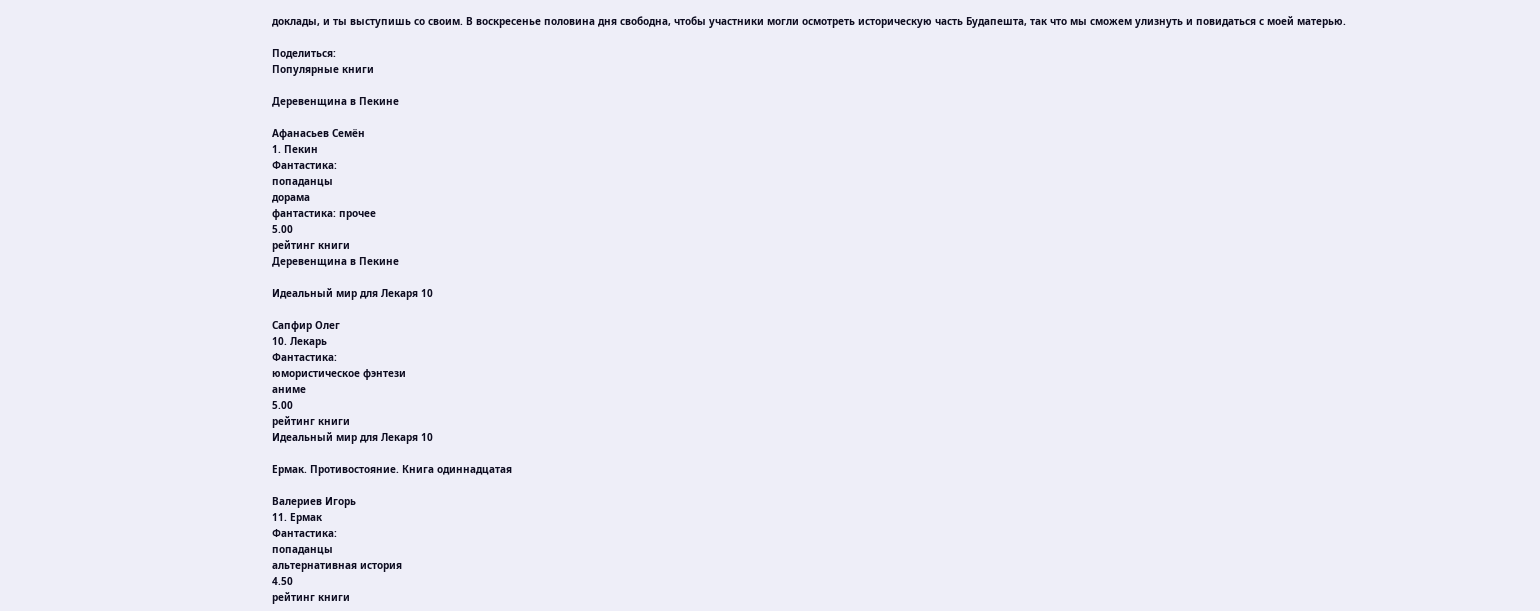доклады, и ты выступишь со своим. В воскресенье половина дня свободна, чтобы участники могли осмотреть историческую часть Будапешта, так что мы сможем улизнуть и повидаться с моей матерью.

Поделиться:
Популярные книги

Деревенщина в Пекине

Афанасьев Семён
1. Пекин
Фантастика:
попаданцы
дорама
фантастика: прочее
5.00
рейтинг книги
Деревенщина в Пекине

Идеальный мир для Лекаря 10

Сапфир Олег
10. Лекарь
Фантастика:
юмористическое фэнтези
аниме
5.00
рейтинг книги
Идеальный мир для Лекаря 10

Ермак. Противостояние. Книга одиннадцатая

Валериев Игорь
11. Ермак
Фантастика:
попаданцы
альтернативная история
4.50
рейтинг книги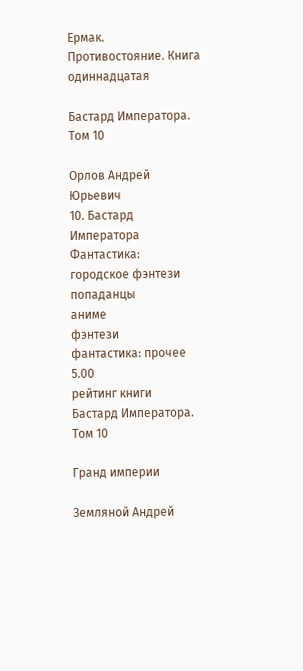Ермак. Противостояние. Книга одиннадцатая

Бастард Императора. Том 10

Орлов Андрей Юрьевич
10. Бастард Императора
Фантастика:
городское фэнтези
попаданцы
аниме
фэнтези
фантастика: прочее
5.00
рейтинг книги
Бастард Императора. Том 10

Гранд империи

Земляной Андрей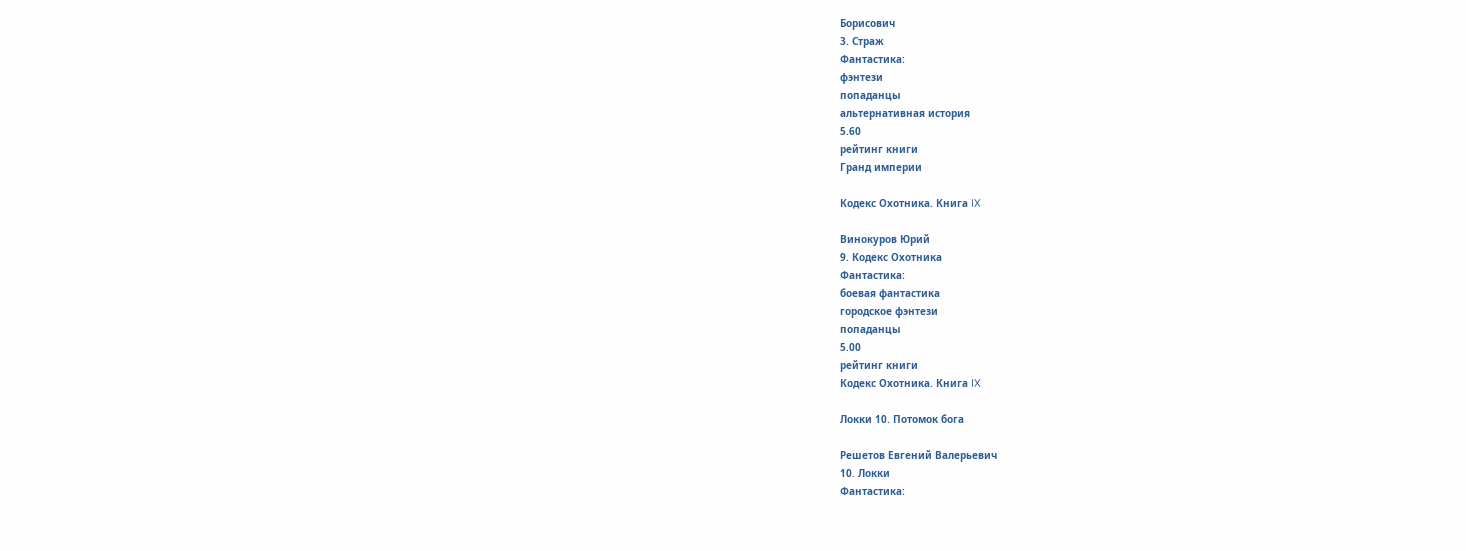Борисович
3. Страж
Фантастика:
фэнтези
попаданцы
альтернативная история
5.60
рейтинг книги
Гранд империи

Кодекс Охотника. Книга IX

Винокуров Юрий
9. Кодекс Охотника
Фантастика:
боевая фантастика
городское фэнтези
попаданцы
5.00
рейтинг книги
Кодекс Охотника. Книга IX

Локки 10. Потомок бога

Решетов Евгений Валерьевич
10. Локки
Фантастика: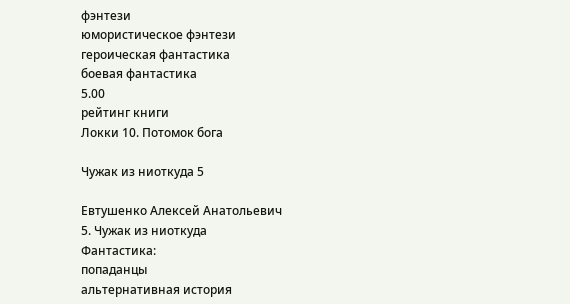фэнтези
юмористическое фэнтези
героическая фантастика
боевая фантастика
5.00
рейтинг книги
Локки 10. Потомок бога

Чужак из ниоткуда 5

Евтушенко Алексей Анатольевич
5. Чужак из ниоткуда
Фантастика:
попаданцы
альтернативная история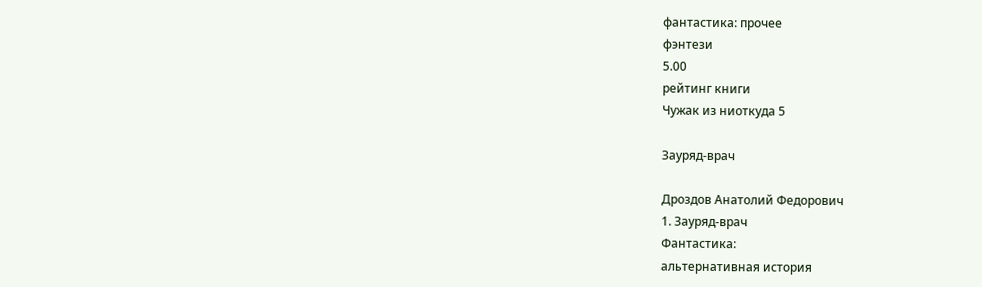фантастика: прочее
фэнтези
5.00
рейтинг книги
Чужак из ниоткуда 5

Зауряд-врач

Дроздов Анатолий Федорович
1. Зауряд-врач
Фантастика:
альтернативная история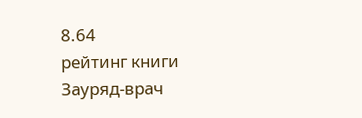8.64
рейтинг книги
Зауряд-врач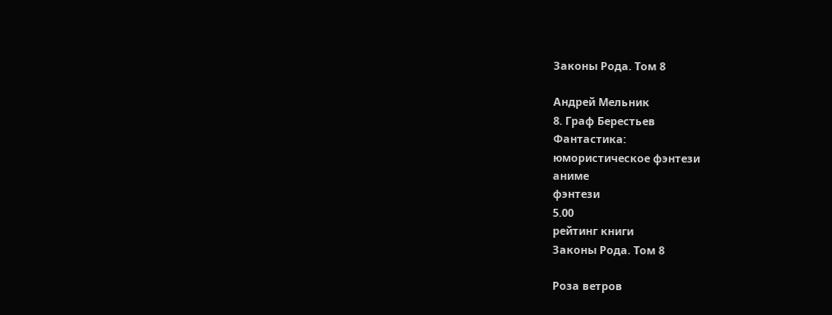Законы Рода. Том 8

Андрей Мельник
8. Граф Берестьев
Фантастика:
юмористическое фэнтези
аниме
фэнтези
5.00
рейтинг книги
Законы Рода. Том 8

Роза ветров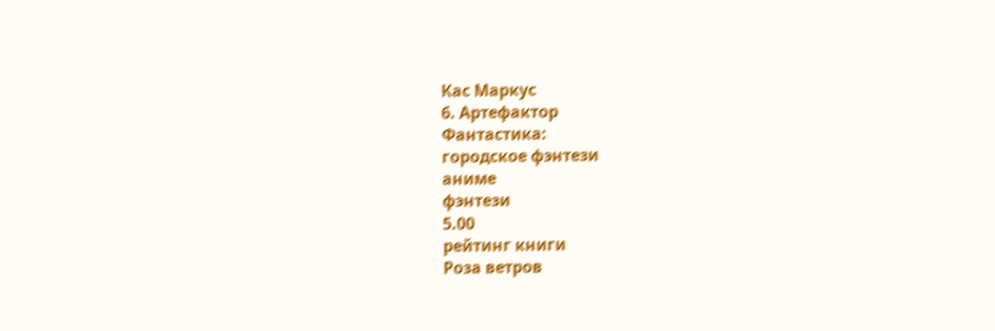Кас Маркус
6. Артефактор
Фантастика:
городское фэнтези
аниме
фэнтези
5.00
рейтинг книги
Роза ветров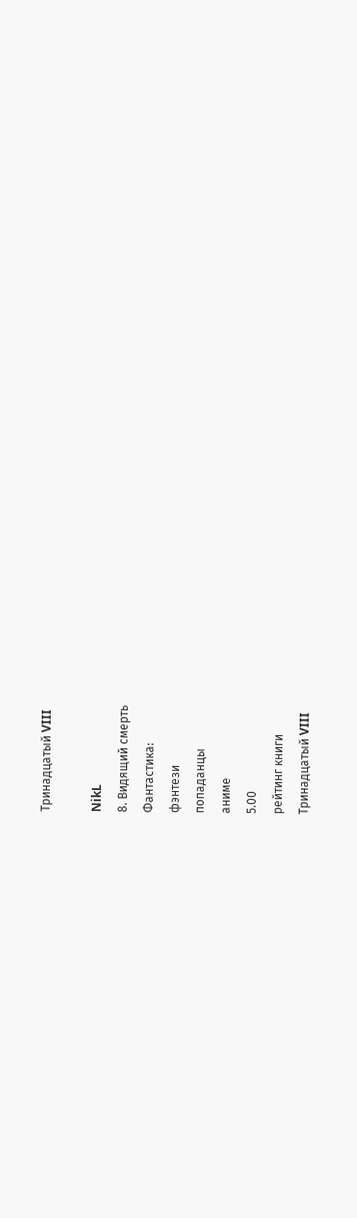Тринадцатый VIII

NikL
8. Видящий смерть
Фантастика:
фэнтези
попаданцы
аниме
5.00
рейтинг книги
Тринадцатый VIII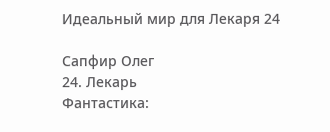Идеальный мир для Лекаря 24

Сапфир Олег
24. Лекарь
Фантастика: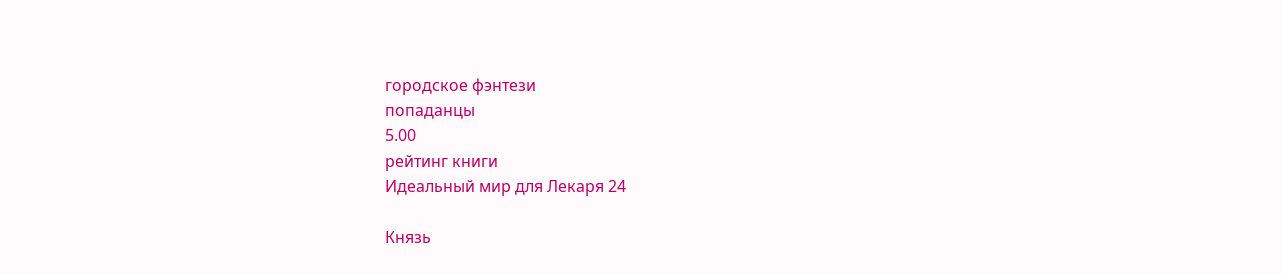городское фэнтези
попаданцы
5.00
рейтинг книги
Идеальный мир для Лекаря 24

Князь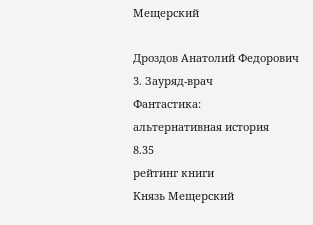Мещерский

Дроздов Анатолий Федорович
3. Зауряд-врач
Фантастика:
альтернативная история
8.35
рейтинг книги
Князь Мещерский